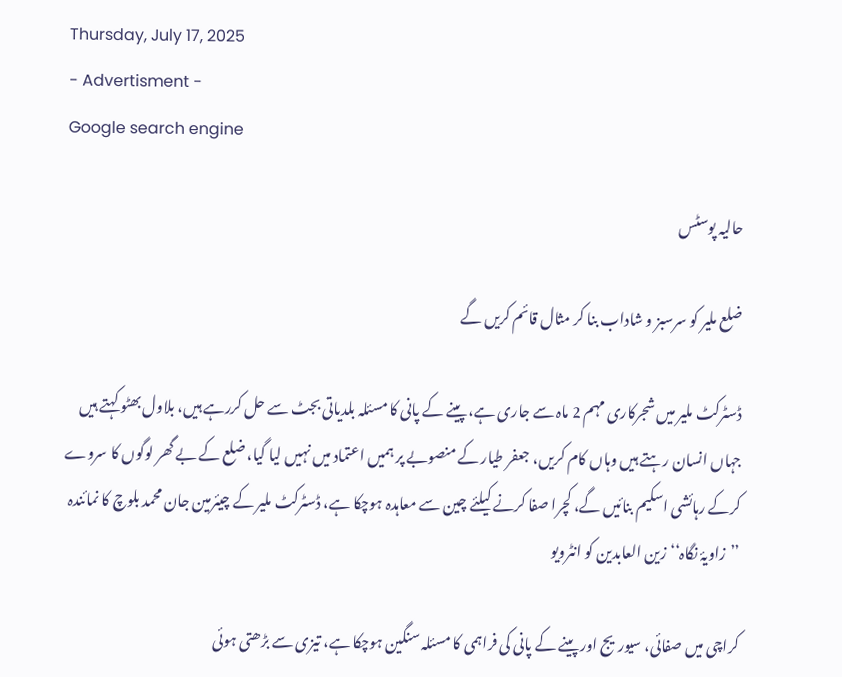Thursday, July 17, 2025
- Advertisment -
Google search engine

حالیہ پوسٹس

ضلع ملیر کو سرسبز و شاداب بنا کر مثال قائم کریں گے

ڈسٹرکٹ ملیر میں شجرکاری مہم 2 ماہ سے جاری ہے، پینے کے پانی کا مسئلہ بلدیاتی بجٹ سے حل کررہے ہیں، بلاول بھٹو کہتے ہیں جہاں انسان رہتے ہیں وہاں کام کریں، جعفر طیار کے منصوبے پر ہمیں اعتماد میں نہیں لیا گیا، ضلع کے بے گھر لوگوں کا سروے کرکے رہائشی اسکیم بنائیں گے، کچرا صفا کرنے کیلئے چین سے معاہدہ ہوچکا ہے، ڈسٹرکٹ ملیر کے چیئرمین جان محمد بلوچ کا نمائندہ ’’زاویۂ نگاہ‘‘ زین العابدین کو انٹرویو

کراچی میں صفائی، سیوریج اور پینے کے پانی کی فراہمی کا مسئلہ سنگین ہوچکا ہے، تیزی سے بڑھتی ہوئی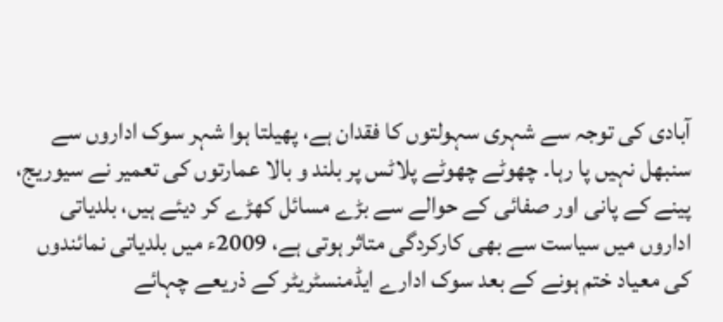آبادی کی توجہ سے شہری سہولتوں کا فقدان ہے، پھیلتا ہوا شہر سوک اداروں سے سنبھل نہیں پا رہا۔ چھوٹے چھوٹے پلاٹس پر بلند و بالا عمارتوں کی تعمیر نے سیوریج، پینے کے پانی اور صفائی کے حوالے سے بڑے مسائل کھڑے کر دیئے ہیں، بلدیاتی اداروں میں سیاست سے بھی کارکردگی متاثر ہوتی ہے، 2009ء میں بلدیاتی نمائندوں کی معیاد ختم ہونے کے بعد سوک ادارے ایڈمنسٹریٹر کے ذریعے چہائے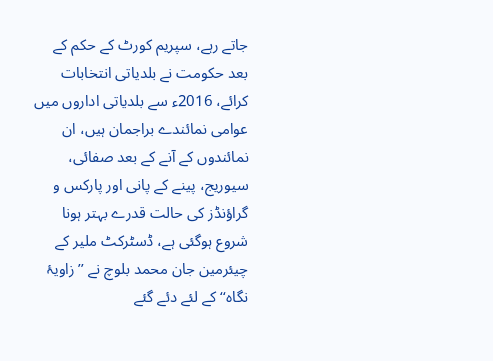جاتے رہے، سپریم کورٹ کے حکم کے بعد حکومت نے بلدیاتی انتخابات کرائے، 2016ء سے بلدیاتی اداروں میں عوامی نمائندے براجمان ہیں، ان نمائندوں کے آنے کے بعد صفائی، سیوریج، پینے کے پانی اور پارکس و گراؤنڈز کی حالت قدرے بہتر ہونا شروع ہوگئی ہے، ڈسٹرکٹ ملیر کے چیئرمین جان محمد بلوچ نے ’’زاویۂ نگاہ‘‘ کے لئے دئے گئے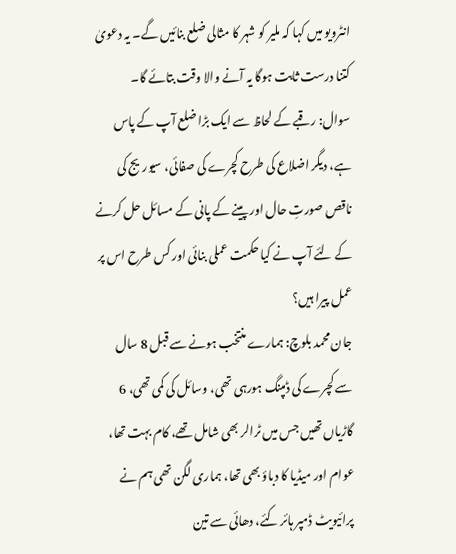انٹرویو میں کہا کہ ملیر کو شہر کا مثالی ضلع بنائیں گے۔ یہ دعویٰ کتنا درست ثابت ہوگا یہ آنے والا وقت بتائے گا۔
سوال: رقبے کے لحاظ سے ایک بڑا ضلع آپ کے پاس ہے، دیگر اضلاع کی طرح کچرے کی صفائی، سیوریج کی ناقص صورتِ حال اور پینے کے پانی کے مسائل حل کرنے کے لئے آپ نے کیا حکمت عملی بنائی اور کس طرح اس پر عمل پیرا ہیں؟
جان محمد بلوچ: ہمارے منتخب ہونے سے قبل 8 سال سے کچرے کی ڈمپنگ ہورہی تھی، وسائل کی کمی تھی، 6 گاڑیاں تھیں جس میں ٹرالر بھی شامل تھے، کام بہت تھا، عوام اور میڈیا کا دباؤ بھی تھا، ہماری لگن تھی ہم نے پرائیویٹ ڈمپر ہائر کئے، دھائی سے تین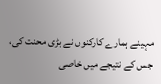مہینے ہمارے کارکنوں نے بڑی محنت کی، جس کے نتیجے میں خاصی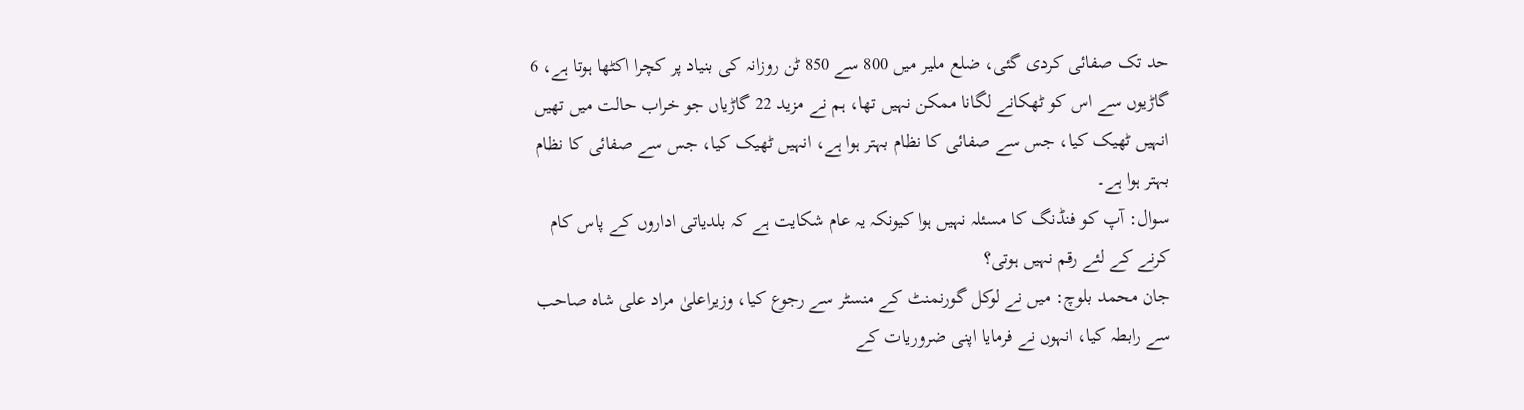حد تک صفائی کردی گئی، ضلع ملیر میں 800 سے 850 ٹن روزانہ کی بنیاد پر کچرا اکٹھا ہوتا ہے، 6 گاڑیوں سے اس کو ٹھکانے لگانا ممکن نہیں تھا، ہم نے مزید 22 گاڑیاں جو خراب حالت میں تھیں انہیں ٹھیک کیا، جس سے صفائی کا نظام بہتر ہوا ہے، انہیں ٹھیک کیا، جس سے صفائی کا نظام بہتر ہوا ہے۔
سوال: آپ کو فنڈنگ کا مسئلہ نہیں ہوا کیونکہ یہ عام شکایت ہے کہ بلدیاتی اداروں کے پاس کام کرنے کے لئے رقم نہیں ہوتی؟
جان محمد بلوچ: میں نے لوکل گورنمنٹ کے منسٹر سے رجوع کیا، وزیراعلیٰ مراد علی شاہ صاحب سے رابطہ کیا، انہوں نے فرمایا اپنی ضروریات کے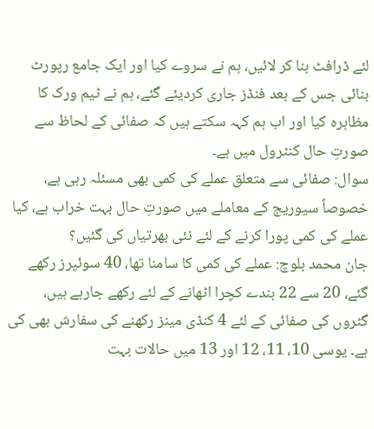لئے ڈرافٹ بنا کر لائیں، ہم نے سروے کیا اور ایک جامع رپورٹ بنائی جس کے بعد فنڈز جاری کردیئے گئے، ہم نے ٹیم ورک کا مظاہرہ کیا اور اب ہم کہہ سکتے ہیں کہ صفائی کے لحاظ سے صورتِ حال کنٹرول میں ہے۔
سوال: صفائی سے متعلق عملے کی کمی بھی مسئلہ رہی ہے، خصوصاً سیوریج کے معاملے میں صورتِ حال بہت خراب ہے، کیا عملے کی کمی پورا کرنے کے لئے نئی بھرتیاں کی گئیں؟
جان محمد بلوچ: عملے کی کمی کا سامنا تھا، 40 سوئپرز رکھے گئے، 20 سے 22 بندے کچرا اٹھانے کے لئے رکھے جارہے ہیں، گٹروں کی صفائی کے لئے 4 کنڈی مینز رکھنے کی سفارش بھی کی ہے۔ یوسی 10، 11، 12 اور 13 میں حالات بہت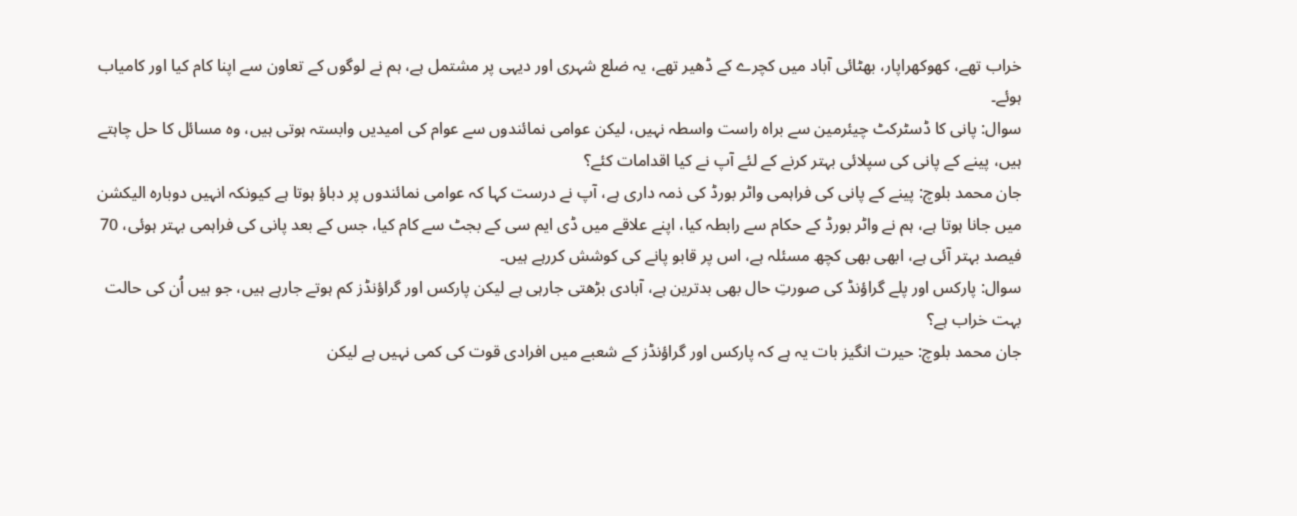خراب تھے، کھوکھراپار، بھٹائی آباد میں کچرے کے ڈھیر تھے، یہ ضلع شہری اور دیہی پر مشتمل ہے، ہم نے لوگوں کے تعاون سے اپنا کام کیا اور کامیاب ہوئے۔
سوال: پانی کا ڈسٹرکٹ چیئرمین سے براہ راست واسطہ نہیں، لیکن عوامی نمائندوں سے عوام کی امیدیں وابستہ ہوتی ہیں، وہ مسائل کا حل چاہتے ہیں، پینے کے پانی کی سپلائی بہتر کرنے کے لئے آپ نے کیا اقدامات کئے؟
جان محمد بلوچ: پینے کے پانی کی فراہمی واٹر بورڈ کی ذمہ داری ہے، آپ نے درست کہا کہ عوامی نمائندوں پر دباؤ ہوتا ہے کیونکہ انہیں دوبارہ الیکشن میں جانا ہوتا ہے، ہم نے واٹر بورڈ کے حکام سے رابطہ کیا، اپنے علاقے میں ڈی ایم سی کے بجٹ سے کام کیا، جس کے بعد پانی کی فراہمی بہتر ہوئی، 70 فیصد بہتر آئی ہے، ابھی بھی کچھ مسئلہ ہے، اس پر قابو پانے کی کوشش کررہے ہیں۔
سوال: پارکس اور پلے گراؤنڈ کی صورتِ حال بھی بدترین ہے، آبادی بڑھتی جارہی ہے لیکن پارکس اور گراؤنڈز کم ہوتے جارہے ہیں، جو ہیں اُن کی حالت بہت خراب ہے؟
جان محمد بلوچ: حیرت انگیز بات یہ ہے کہ پارکس اور گراؤنڈز کے شعبے میں افرادی قوت کی کمی نہیں ہے لیکن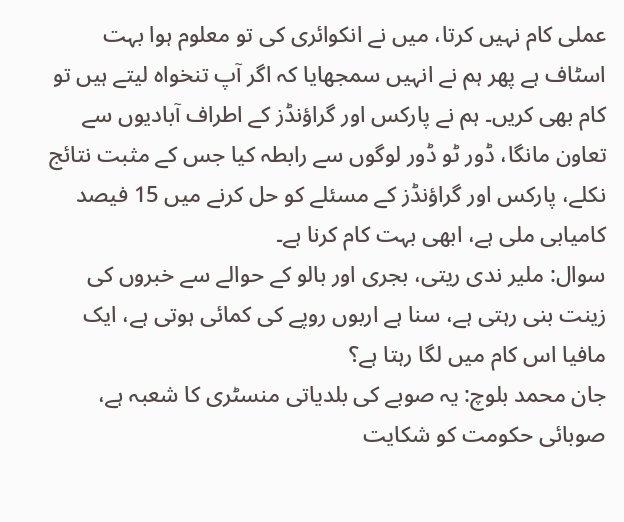عملی کام نہیں کرتا، میں نے انکوائری کی تو معلوم ہوا بہت اسٹاف ہے پھر ہم نے انہیں سمجھایا کہ اگر آپ تنخواہ لیتے ہیں تو کام بھی کریں۔ ہم نے پارکس اور گراؤنڈز کے اطراف آبادیوں سے تعاون مانگا، ڈور ٹو ڈور لوگوں سے رابطہ کیا جس کے مثبت نتائج نکلے، پارکس اور گراؤنڈز کے مسئلے کو حل کرنے میں 15 فیصد کامیابی ملی ہے، ابھی بہت کام کرنا ہے۔
سوال: ملیر ندی ریتی، بجری اور بالو کے حوالے سے خبروں کی زینت بنی رہتی ہے، سنا ہے اربوں روپے کی کمائی ہوتی ہے، ایک مافیا اس کام میں لگا رہتا ہے؟
جان محمد بلوچ: یہ صوبے کی بلدیاتی منسٹری کا شعبہ ہے، صوبائی حکومت کو شکایت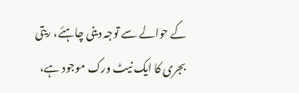کے حوالے سے توجہ دینی چاہئے، ریتی بجری کا ایک نیٹ ورک موجود ہے،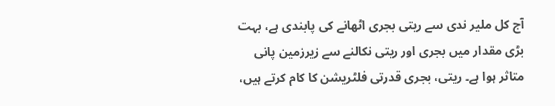آج کل ملیر ندی سے ریتی بجری اٹھانے کی پابندی ہے، بہت بڑی مقدار میں بجری اور ریتی نکالنے سے زیرزمین پانی متاثر ہوا ہے۔ ریتی، بجری قدرتی فلٹریشن کا کام کرتے ہیں،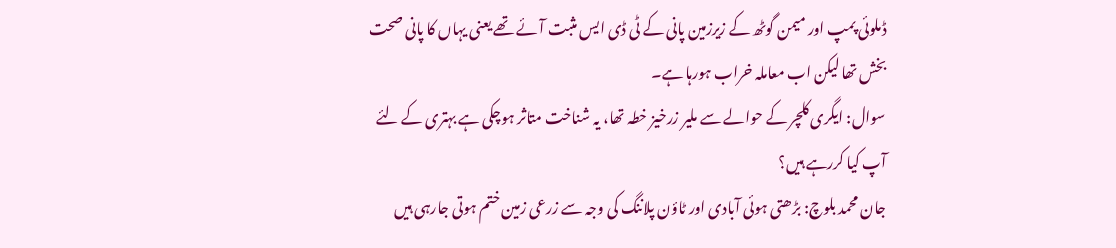ڈملوئی پمپ اور میمن گوٹھ کے زیرزمین پانی کے ٹی ڈی ایس مثبت آئے تھے یعنی یہاں کا پانی صحت بخش تھا لیکن اب معاملہ خراب ہورہا ہے۔
سوال: ایگری کلچر کے حوالے سے ملیر زرخیز خطہ تھا، یہ شناخت متاثر ہوچکی ہے بہتری کے لئے آپ کیا کررہے ہیں؟
جان محمد بلوچ: بڑھتی ہوئی آبادی اور ٹاؤن پلاننگ کی وجہ سے زرعی زمین ختم ہوتی جارہی ہیں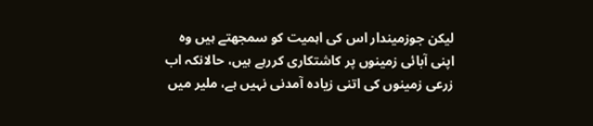لیکن جوزمیندار اس کی اہمیت کو سمجھتے ہیں وہ اپنی آبائی زمینوں پر کاشتکاری کررہے ہیں، حالانکہ اب زرعی زمینوں کی اتنی زیادہ آمدنی نہیں ہے، ملیر میں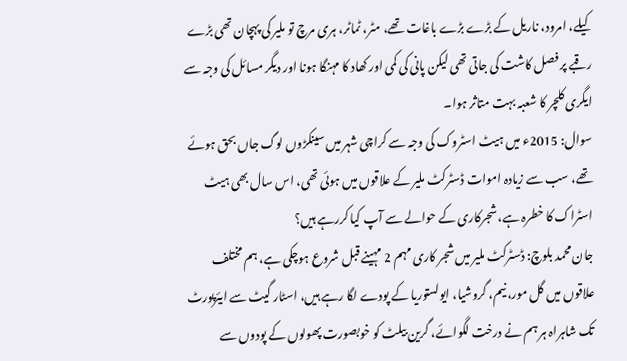کیلے، امرود، ناریل کے بڑے بڑے باغات تھے، مٹر، ٹماٹر، ہری مرچ تو ملیر کی پہچان تھی بڑے رقبے پر فصل کاشت کی جاتی تھی لیکن پانی کی کمی اور کھاد کا مہنگا ہونا اور دیگر مسائل کی وجہ سے ایگری کلچر کا شعبہ بہت متاثر ہوا۔
سوال: 2015ء میں ہیٹ اسٹروک کی وجہ سے کراچی شہر میں سینکڑوں لوگ جاں بحق ہوئے تھے، سب سے زیادہ اموات ڈسٹرکٹ ملیر کے علاقوں میں ہوئی تھی، اس سال بھی ہیٹ اسٹراک کا خطرہ ہے، شجرکاری کے حوالے سے آپ کیا کررہے ہیں؟
جان محمد بلوچ: ڈسٹرکٹ ملیر میں شجر کاری مہم 2 مہینے قبل شروع ہوچکی ہے، ہم مختلف علاقوں میں گل مور، نیم، گروشیا، ایولستوریا کے پودے لگا رہے ہیں، اسٹار گیٹ سے ایئرپورٹ تک شاہراہ ہر ہم نے درخت لگوائے، گرین بیلٹ کو خوبصورت پھولوں کے پودوں سے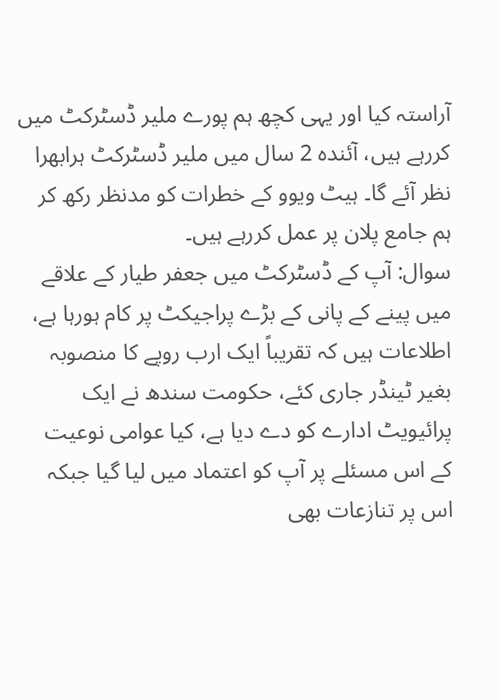آراستہ کیا اور یہی کچھ ہم پورے ملیر ڈسٹرکٹ میں کررہے ہیں، آئندہ 2 سال میں ملیر ڈسٹرکٹ ہرابھرا نظر آئے گا۔ ہیٹ ویوو کے خطرات کو مدنظر رکھ کر ہم جامع پلان پر عمل کررہے ہیں۔
سوال: آپ کے ڈسٹرکٹ میں جعفر طیار کے علاقے میں پینے کے پانی کے بڑے پراجیکٹ پر کام ہورہا ہے، اطلاعات ہیں کہ تقریباً ایک ارب روپے کا منصوبہ بغیر ٹینڈر جاری کئے، حکومت سندھ نے ایک پرائیویٹ ادارے کو دے دیا ہے، کیا عوامی نوعیت کے اس مسئلے پر آپ کو اعتماد میں لیا گیا جبکہ اس پر تنازعات بھی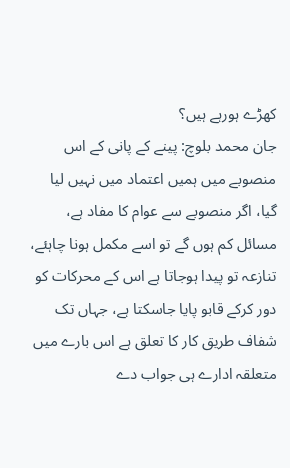کھڑے ہورہے ہیں؟
جان محمد بلوچ: پینے کے پانی کے اس منصوبے میں ہمیں اعتماد میں نہیں لیا گیا، اگر منصوبے سے عوام کا مفاد ہے، مسائل کم ہوں گے تو اسے مکمل ہونا چاہئے، تنازعہ تو پیدا ہوجاتا ہے اس کے محرکات کو دور کرکے قابو پایا جاسکتا ہے، جہاں تک شفاف طریق کار کا تعلق ہے اس بارے میں متعلقہ ادارے ہی جواب دے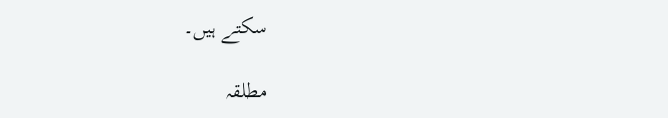سکتے ہیں۔

مطلقہ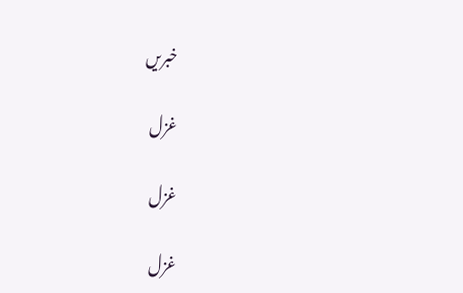خبریں

غزل

غزل

غزل